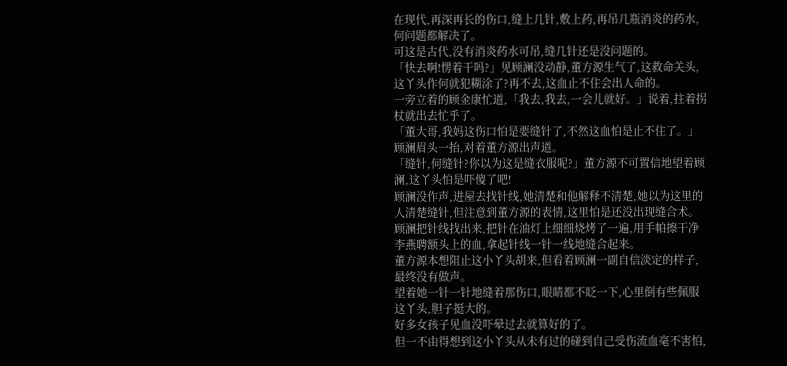在现代,再深再长的伤口,缝上几针,敷上药,再吊几瓶消炎的药水,何问题都解决了。
可这是古代,没有消炎药水可吊,缝几针还是没问题的。
「快去啊!愣着干吗?」见顾澜没动静,董方源生气了,这救命关头,这丫头作何就犯糊涂了?再不去,这血止不住会出人命的。
一旁立着的顾金康忙道,「我去,我去,一会儿就好。」说着,拄着拐杖就出去忙乎了。
「董大哥,我妈这伤口怕是要缝针了,不然这血怕是止不住了。」顾澜眉头一抬,对着董方源出声道。
「缝针,何缝针?你以为这是缝衣服呢?」董方源不可置信地望着顾澜,这丫头怕是吓傻了吧!
顾澜没作声,进屋去找针线,她清楚和他解释不清楚,她以为这里的人清楚缝针,但注意到董方源的表情,这里怕是还没出现缝合术。
顾澜把针线找出来,把针在油灯上细细烧烤了一遍,用手帕擦干净李燕聘额头上的血,拿起针线一针一线地缝合起来。
董方源本想阻止这小丫头胡来,但看着顾澜一副自信淡定的样子,最终没有做声。
望着她一针一针地缝着那伤口,眼睛都不眨一下,心里倒有些佩服这丫头,胆子挺大的。
好多女孩子见血没吓晕过去就算好的了。
但一不由得想到这小丫头从未有过的碰到自己受伤流血毫不害怕,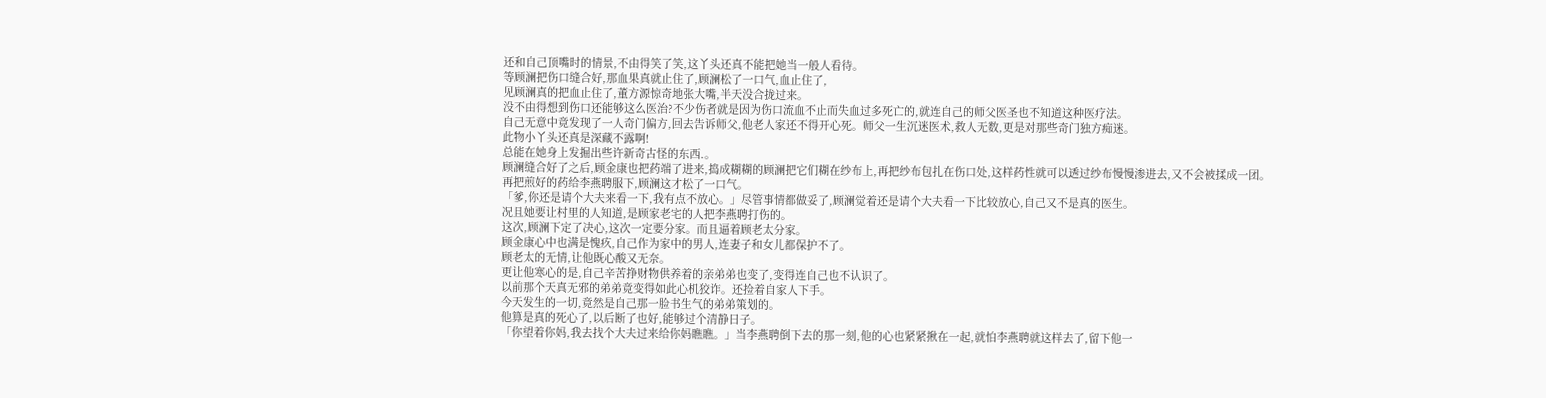还和自己顶嘴时的情景,不由得笑了笑,这丫头还真不能把她当一般人看待。
等顾澜把伤口缝合好,那血果真就止住了,顾澜松了一口气,血止住了,
见顾澜真的把血止住了,董方源惊奇地张大嘴,半天没合拢过来。
没不由得想到伤口还能够这么医治?不少伤者就是因为伤口流血不止而失血过多死亡的,就连自己的师父医圣也不知道这种医疗法。
自己无意中竟发现了一人奇门偏方,回去告诉师父,他老人家还不得开心死。师父一生沉迷医术,救人无数,更是对那些奇门独方痴迷。
此物小丫头还真是深藏不露啊!
总能在她身上发掘出些许新奇古怪的东西.。
顾澜缝合好了之后,顾金康也把药端了进来,捣成糊糊的顾澜把它们糊在纱布上,再把纱布包扎在伤口处,这样药性就可以透过纱布慢慢渗进去,又不会被揉成一团。
再把煎好的药给李燕聘服下,顾澜这才松了一口气。
「爹,你还是请个大夫来看一下,我有点不放心。」尽管事情都做妥了,顾澜觉着还是请个大夫看一下比较放心,自己又不是真的医生。
况且她要让村里的人知道,是顾家老宅的人把李燕聘打伤的。
这次,顾澜下定了决心,这次一定要分家。而且逼着顾老太分家。
顾金康心中也满是愧疚,自己作为家中的男人,连妻子和女儿都保护不了。
顾老太的无情,让他既心酸又无奈。
更让他寒心的是,自己辛苦挣财物供养着的亲弟弟也变了,变得连自己也不认识了。
以前那个天真无邪的弟弟竟变得如此心机狡诈。还捡着自家人下手。
今天发生的一切,竟然是自己那一脸书生气的弟弟策划的。
他算是真的死心了,以后断了也好,能够过个清静日子。
「你望着你妈,我去找个大夫过来给你妈瞧瞧。」当李燕聘倒下去的那一刻,他的心也紧紧揪在一起,就怕李燕聘就这样去了,留下他一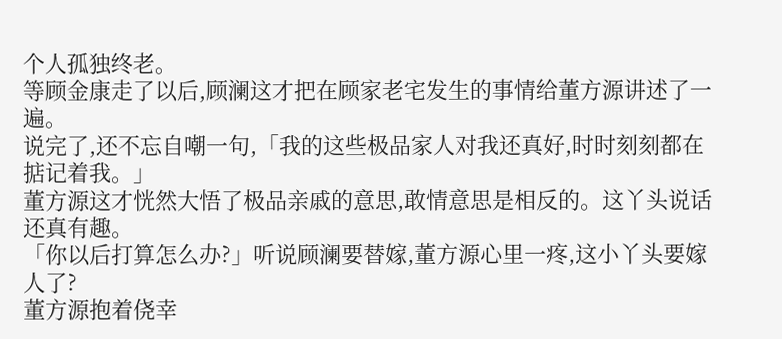个人孤独终老。
等顾金康走了以后,顾澜这才把在顾家老宅发生的事情给董方源讲述了一遍。
说完了,还不忘自嘲一句,「我的这些极品家人对我还真好,时时刻刻都在掂记着我。」
董方源这才恍然大悟了极品亲戚的意思,敢情意思是相反的。这丫头说话还真有趣。
「你以后打算怎么办?」听说顾澜要替嫁,董方源心里一疼,这小丫头要嫁人了?
董方源抱着侥幸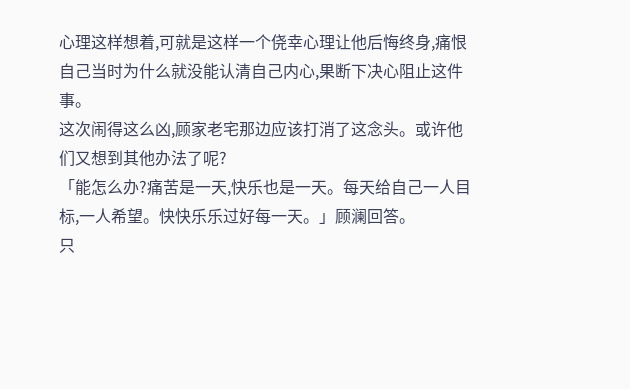心理这样想着,可就是这样一个侥幸心理让他后悔终身,痛恨自己当时为什么就没能认清自己内心,果断下决心阻止这件事。
这次闹得这么凶,顾家老宅那边应该打消了这念头。或许他们又想到其他办法了呢?
「能怎么办?痛苦是一天,快乐也是一天。每天给自己一人目标,一人希望。快快乐乐过好每一天。」顾澜回答。
只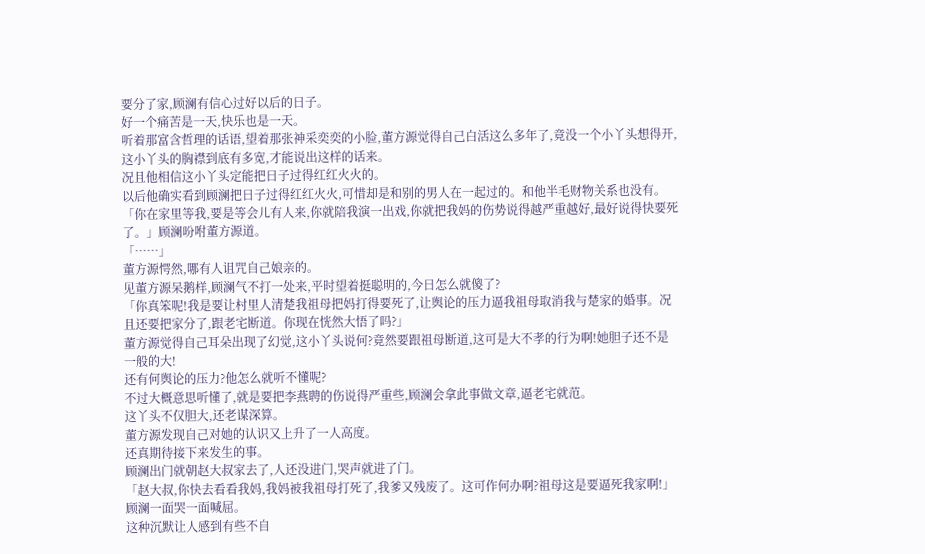要分了家,顾澜有信心过好以后的日子。
好一个痛苦是一天,快乐也是一天。
听着那富含哲理的话语,望着那张神采奕奕的小脸,董方源觉得自己白活这么多年了,竟没一个小丫头想得开,这小丫头的胸襟到底有多宽,才能说出这样的话来。
况且他相信这小丫头定能把日子过得红红火火的。
以后他确实看到顾澜把日子过得红红火火,可惜却是和别的男人在一起过的。和他半毛财物关系也没有。
「你在家里等我,要是等会儿有人来,你就陪我演一出戏,你就把我妈的伤势说得越严重越好,最好说得快要死了。」顾澜吩咐董方源道。
「……」
董方源愕然,哪有人诅咒自己娘亲的。
见董方源呆鹅样,顾澜气不打一处来,平时望着挺聪明的,今日怎么就傻了?
「你真笨呢!我是要让村里人清楚我祖母把妈打得要死了,让舆论的压力逼我祖母取消我与楚家的婚事。况且还要把家分了,跟老宅断道。你现在恍然大悟了吗?」
董方源觉得自己耳朵出现了幻觉,这小丫头说何?竟然要跟祖母断道,这可是大不孝的行为啊!她胆子还不是一般的大!
还有何舆论的压力?他怎么就听不懂呢?
不过大概意思听懂了,就是要把李燕聘的伤说得严重些,顾澜会拿此事做文章,逼老宅就范。
这丫头不仅胆大,还老谋深算。
董方源发现自己对她的认识又上升了一人高度。
还真期待接下来发生的事。
顾澜出门就朝赵大叔家去了,人还没进门,哭声就进了门。
「赵大叔,你快去看看我妈,我妈被我祖母打死了,我爹又残废了。这可作何办啊?祖母这是要逼死我家啊!」顾澜一面哭一面喊屈。
这种沉默让人感到有些不自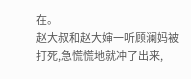在。
赵大叔和赵大婶一听顾澜妈被打死,急慌慌地就冲了出来,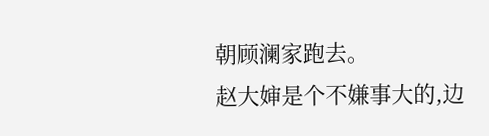朝顾澜家跑去。
赵大婶是个不嫌事大的,边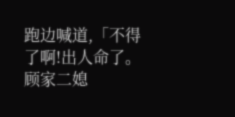跑边喊道,「不得了啊!出人命了。顾家二媳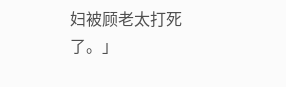妇被顾老太打死了。」